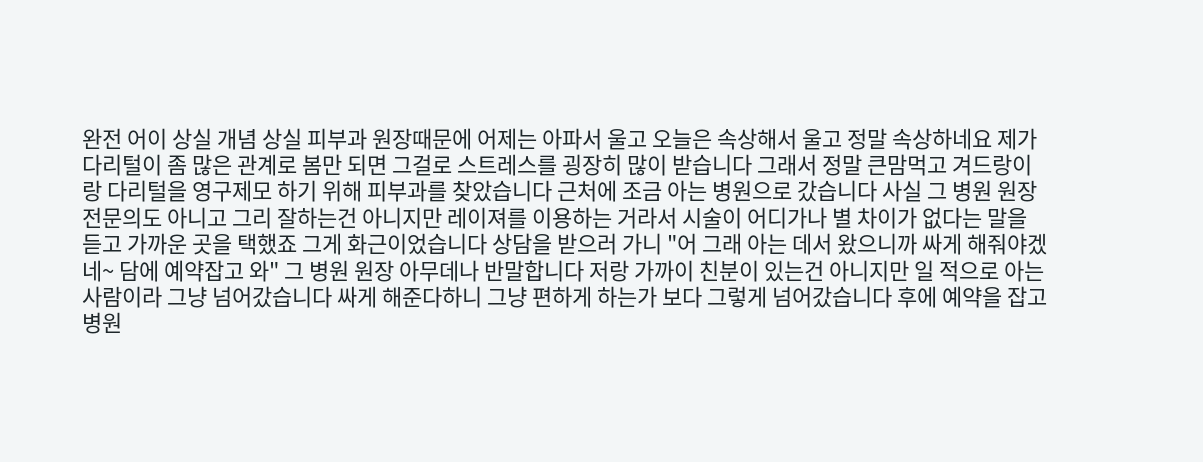완전 어이 상실 개념 상실 피부과 원장때문에 어제는 아파서 울고 오늘은 속상해서 울고 정말 속상하네요 제가 다리털이 좀 많은 관계로 봄만 되면 그걸로 스트레스를 굉장히 많이 받습니다 그래서 정말 큰맘먹고 겨드랑이랑 다리털을 영구제모 하기 위해 피부과를 찾았습니다 근처에 조금 아는 병원으로 갔습니다 사실 그 병원 원장 전문의도 아니고 그리 잘하는건 아니지만 레이져를 이용하는 거라서 시술이 어디가나 별 차이가 없다는 말을 듣고 가까운 곳을 택했죠 그게 화근이었습니다 상담을 받으러 가니 "어 그래 아는 데서 왔으니까 싸게 해줘야겠네~ 담에 예약잡고 와" 그 병원 원장 아무데나 반말합니다 저랑 가까이 친분이 있는건 아니지만 일 적으로 아는 사람이라 그냥 넘어갔습니다 싸게 해준다하니 그냥 편하게 하는가 보다 그렇게 넘어갔습니다 후에 예약을 잡고 병원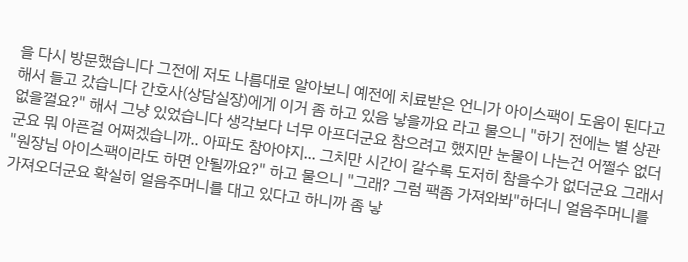을 다시 방문했습니다 그전에 저도 나름대로 알아보니 예전에 치료받은 언니가 아이스팩이 도움이 된다고 해서 들고 갔습니다 간호사(상담실장)에게 이거 좀 하고 있음 낳을까요 라고 물으니 "하기 전에는 별 상관없을껄요?" 해서 그냥 있었습니다 생각보다 너무 아프더군요 참으려고 했지만 눈물이 나는건 어쩔수 없더군요 뭐 아픈걸 어쩌겠습니까.. 아파도 참아야지... 그치만 시간이 갈수록 도저히 참을수가 없더군요 그래서 "원장님 아이스팩이라도 하면 안될까요?" 하고 물으니 "그래? 그럼 팩좀 가져와봐"하더니 얼음주머니를 가져오더군요 확실히 얼음주머니를 대고 있다고 하니까 좀 낳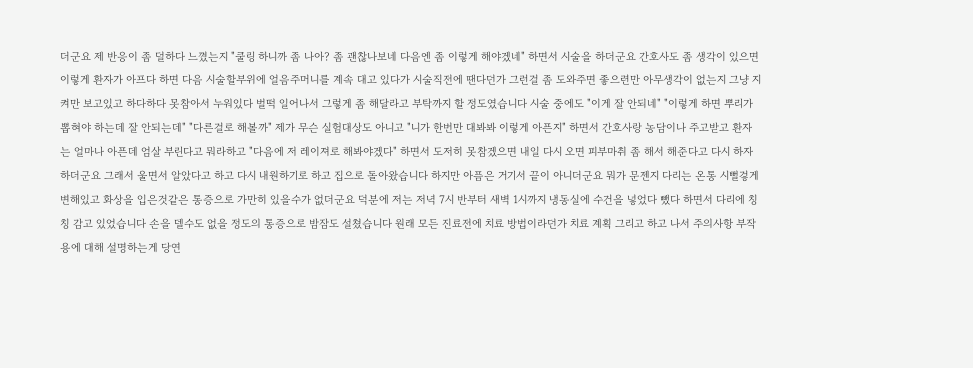더군요 제 반응이 좀 덜하다 느꼈는지 "쿨링 하니까 좀 나아? 좀 괜찮나보네 다음엔 좀 이렇게 해야겠네" 하면서 시술을 하더군요 간호사도 좀 생각이 있으면 이렇게 환자가 아프다 하면 다음 시술할부위에 얼음주머니를 계속 대고 있다가 시술직전에 땐다던가 그런걸 좀 도와주면 좋으련만 아무생각이 없는지 그냥 지켜만 보고있고 하다하다 못참아서 누워있다 벌떡 일어나서 그렇게 좀 해달라고 부탁까지 할 정도였습니다 시술 중에도 "이게 잘 안되네" "이렇게 하면 뿌리가 뽑혀야 하는데 잘 안되는데" "다른걸로 해볼까" 제가 무슨 실험대상도 아니고 "니가 한번만 대봐봐 이렇게 아픈지" 하면서 간호사랑 농담이나 주고받고 환자는 얼마나 아픈데 엄살 부린다고 뭐라하고 "다음에 저 레이져로 해봐야겠다" 하면서 도저히 못참겠으면 내일 다시 오면 피부마취 좀 해서 해준다고 다시 하자하더군요 그래서 울면서 알았다고 하고 다시 내원하기로 하고 집으로 돌아왔습니다 하지만 아픔은 거기서 끝이 아니더군요 뭐가 문젠지 다리는 온통 시뻘겋게 변해있고 화상을 입은것같은 통증으로 가만히 있을수가 없더군요 덕분에 저는 저녁 7시 반부터 새벽 1시까지 냉동실에 수건을 넣었다 뺐다 하면서 다리에 칭칭 감고 있었습니다 손을 델수도 없을 정도의 통증으로 밤잠도 설쳤습니다 원래 모든 진료전에 치료 방법이라던가 치료 계획 그리고 하고 나서 주의사항 부작용에 대해 설명하는게 당연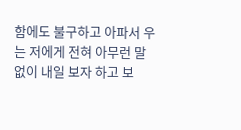함에도 불구하고 아파서 우는 저에게 전혀 아무런 말없이 내일 보자 하고 보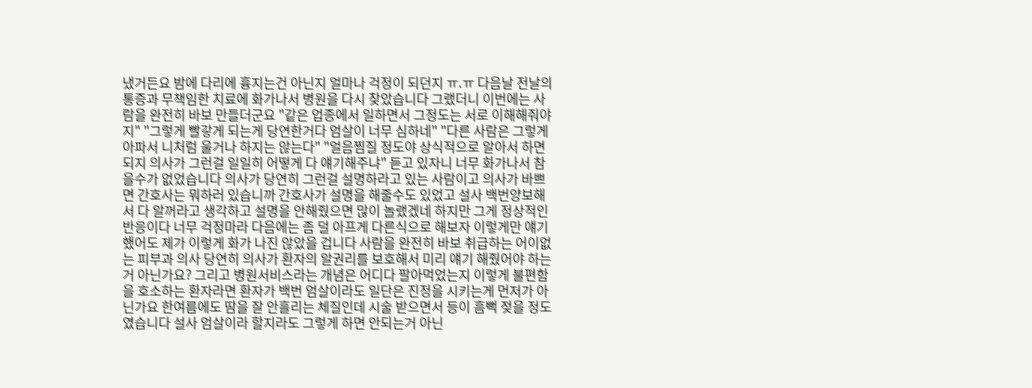냈거든요 밤에 다리에 흉지는건 아닌지 얼마나 걱정이 되던지 ㅠ.ㅠ 다음날 전날의 통증과 무책임한 치료에 화가나서 병원을 다시 찾았습니다 그랬더니 이번에는 사람을 완전히 바보 만들더군요 "같은 업종에서 일하면서 그정도는 서로 이해해줘야지" "그렇게 빨갛게 되는게 당연한거다 엄살이 너무 심하네" "다른 사람은 그렇게 아파서 니처럼 울거나 하지는 않는다" "얼음찜질 정도야 상식적으로 알아서 하면되지 의사가 그런걸 일일히 어떻게 다 얘기해주냐" 듣고 있자니 너무 화가나서 참을수가 없었습니다 의사가 당연히 그런걸 설명하라고 있는 사람이고 의사가 바쁘면 간호사는 뭐하러 있습니까 간호사가 설명을 해줄수도 있었고 설사 백번양보해서 다 알꺼라고 생각하고 설명을 안해줬으면 많이 놀랬겠네 하지만 그게 정상적인 반응이다 너무 걱정마라 다음에는 좀 덜 아프게 다른식으로 해보자 이렇게만 얘기 했어도 제가 이렇게 화가 나진 않았을 겁니다 사람을 완전히 바보 취급하는 어이없는 피부과 의사 당연히 의사가 환자의 알권리를 보호해서 미리 얘기 해줬어야 하는거 아닌가요? 그리고 병원서비스라는 개념은 어디다 팔아먹었는지 이렇게 불편함을 호소하는 환자라면 환자가 백번 엄살이라도 일단은 진정을 시키는게 먼저가 아닌가요 한여름에도 땀을 잘 안흘리는 체질인데 시술 받으면서 등이 흠뻑 젖을 정도 였습니다 설사 엄살이라 할지라도 그렇게 하면 안되는거 아닌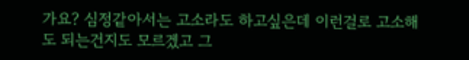가요? 심정같아서는 고소라도 하고싶은데 이런걸로 고소해도 되는건지도 모르겠고 그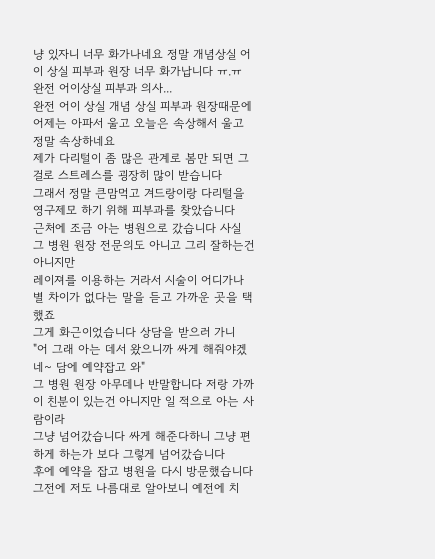냥 있자니 너무 화가나네요 정말 개념상실 어이 상실 피부과 원장 너무 화가납니다 ㅠ.ㅠ
완전 어이상실 피부과 의사...
완전 어이 상실 개념 상실 피부과 원장때문에 어제는 아파서 울고 오늘은 속상해서 울고 정말 속상하네요
제가 다리털이 좀 많은 관계로 봄만 되면 그걸로 스트레스를 굉장히 많이 받습니다
그래서 정말 큰맘먹고 겨드랑이랑 다리털을 영구제모 하기 위해 피부과를 찾았습니다
근처에 조금 아는 병원으로 갔습니다 사실 그 병원 원장 전문의도 아니고 그리 잘하는건 아니지만
레이져를 이용하는 거라서 시술이 어디가나 별 차이가 없다는 말을 듣고 가까운 곳을 택했죠
그게 화근이었습니다 상담을 받으러 가니
"어 그래 아는 데서 왔으니까 싸게 해줘야겠네~ 담에 예약잡고 와"
그 병원 원장 아무데나 반말합니다 저랑 가까이 친분이 있는건 아니지만 일 적으로 아는 사람이라
그냥 넘어갔습니다 싸게 해준다하니 그냥 편하게 하는가 보다 그렇게 넘어갔습니다
후에 예약을 잡고 병원을 다시 방문했습니다
그전에 저도 나름대로 알아보니 예전에 치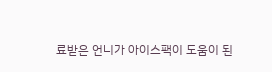료받은 언니가 아이스팩이 도움이 된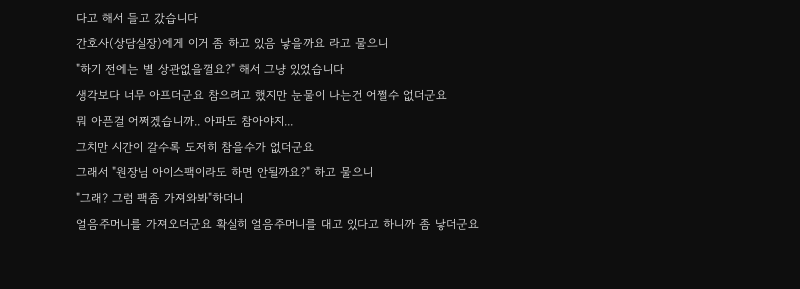다고 해서 들고 갔습니다
간호사(상담실장)에게 이거 좀 하고 있음 낳을까요 라고 물으니
"하기 전에는 별 상관없을껄요?" 해서 그냥 있었습니다
생각보다 너무 아프더군요 참으려고 했지만 눈물이 나는건 어쩔수 없더군요
뭐 아픈걸 어쩌겠습니까.. 아파도 참아야지...
그치만 시간이 갈수록 도저히 참을수가 없더군요
그래서 "원장님 아이스팩이라도 하면 안될까요?" 하고 물으니
"그래? 그럼 팩좀 가져와봐"하더니
얼음주머니를 가져오더군요 확실히 얼음주머니를 대고 있다고 하니까 좀 낳더군요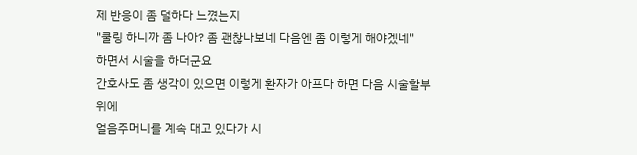제 반응이 좀 덜하다 느꼈는지
"쿨링 하니까 좀 나아? 좀 괜찮나보네 다음엔 좀 이렇게 해야겠네"
하면서 시술을 하더군요
간호사도 좀 생각이 있으면 이렇게 환자가 아프다 하면 다음 시술할부위에
얼음주머니를 계속 대고 있다가 시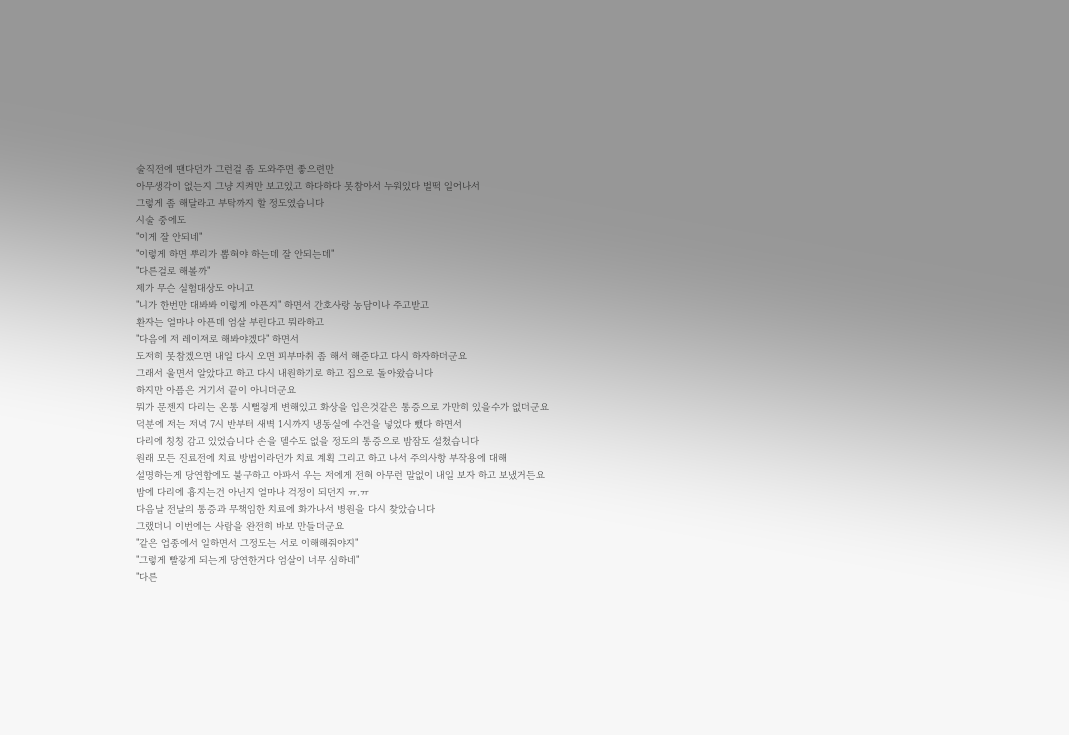술직전에 땐다던가 그런걸 좀 도와주면 좋으련만
아무생각이 없는지 그냥 지켜만 보고있고 하다하다 못참아서 누워있다 벌떡 일어나서
그렇게 좀 해달라고 부탁까지 할 정도였습니다
시술 중에도
"이게 잘 안되네"
"이렇게 하면 뿌리가 뽑혀야 하는데 잘 안되는데"
"다른걸로 해볼까"
제가 무슨 실험대상도 아니고
"니가 한번만 대봐봐 이렇게 아픈지" 하면서 간호사랑 농담이나 주고받고
환자는 얼마나 아픈데 엄살 부린다고 뭐라하고
"다음에 저 레이져로 해봐야겠다" 하면서
도저히 못참겠으면 내일 다시 오면 피부마취 좀 해서 해준다고 다시 하자하더군요
그래서 울면서 알았다고 하고 다시 내원하기로 하고 집으로 돌아왔습니다
하지만 아픔은 거기서 끝이 아니더군요
뭐가 문젠지 다리는 온통 시뻘겋게 변해있고 화상을 입은것같은 통증으로 가만히 있을수가 없더군요
덕분에 저는 저녁 7시 반부터 새벽 1시까지 냉동실에 수건을 넣었다 뺐다 하면서
다리에 칭칭 감고 있었습니다 손을 델수도 없을 정도의 통증으로 밤잠도 설쳤습니다
원래 모든 진료전에 치료 방법이라던가 치료 계획 그리고 하고 나서 주의사항 부작용에 대해
설명하는게 당연함에도 불구하고 아파서 우는 저에게 전혀 아무런 말없이 내일 보자 하고 보냈거든요
밤에 다리에 흉지는건 아닌지 얼마나 걱정이 되던지 ㅠ.ㅠ
다음날 전날의 통증과 무책임한 치료에 화가나서 병원을 다시 찾았습니다
그랬더니 이번에는 사람을 완전히 바보 만들더군요
"같은 업종에서 일하면서 그정도는 서로 이해해줘야지"
"그렇게 빨갛게 되는게 당연한거다 엄살이 너무 심하네"
"다른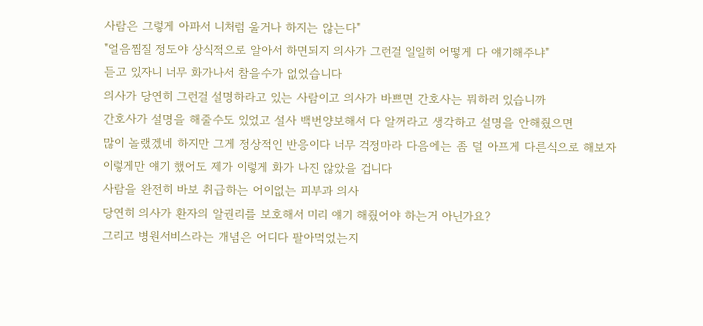사람은 그렇게 아파서 니처럼 울거나 하지는 않는다"
"얼음찜질 정도야 상식적으로 알아서 하면되지 의사가 그런걸 일일히 어떻게 다 얘기해주냐"
듣고 있자니 너무 화가나서 참을수가 없었습니다
의사가 당연히 그런걸 설명하라고 있는 사람이고 의사가 바쁘면 간호사는 뭐하러 있습니까
간호사가 설명을 해줄수도 있었고 설사 백번양보해서 다 알꺼라고 생각하고 설명을 안해줬으면
많이 놀랬겠네 하지만 그게 정상적인 반응이다 너무 걱정마라 다음에는 좀 덜 아프게 다른식으로 해보자
이렇게만 얘기 했어도 제가 이렇게 화가 나진 않았을 겁니다
사람을 완전히 바보 취급하는 어이없는 피부과 의사
당연히 의사가 환자의 알권리를 보호해서 미리 얘기 해줬어야 하는거 아닌가요?
그리고 병원서비스라는 개념은 어디다 팔아먹었는지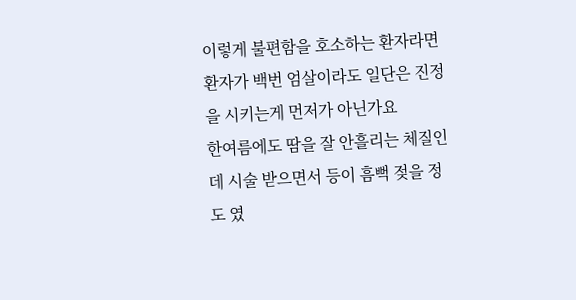이렇게 불편함을 호소하는 환자라면 환자가 백번 엄살이라도 일단은 진정을 시키는게 먼저가 아닌가요
한여름에도 땀을 잘 안흘리는 체질인데 시술 받으면서 등이 흠뻑 젖을 정도 였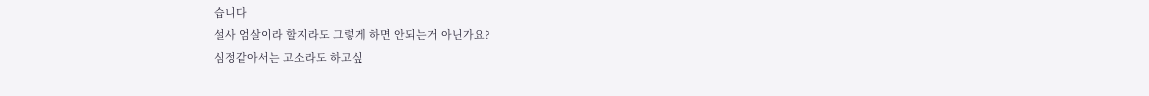습니다
설사 엄살이라 할지라도 그렇게 하면 안되는거 아닌가요?
심정같아서는 고소라도 하고싶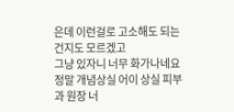은데 이런걸로 고소해도 되는건지도 모르겠고
그냥 있자니 너무 화가나네요
정말 개념상실 어이 상실 피부과 원장 너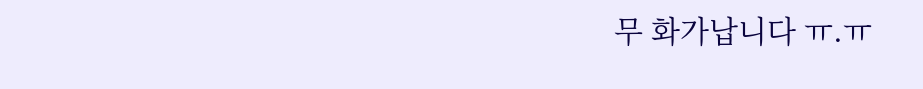무 화가납니다 ㅠ.ㅠ